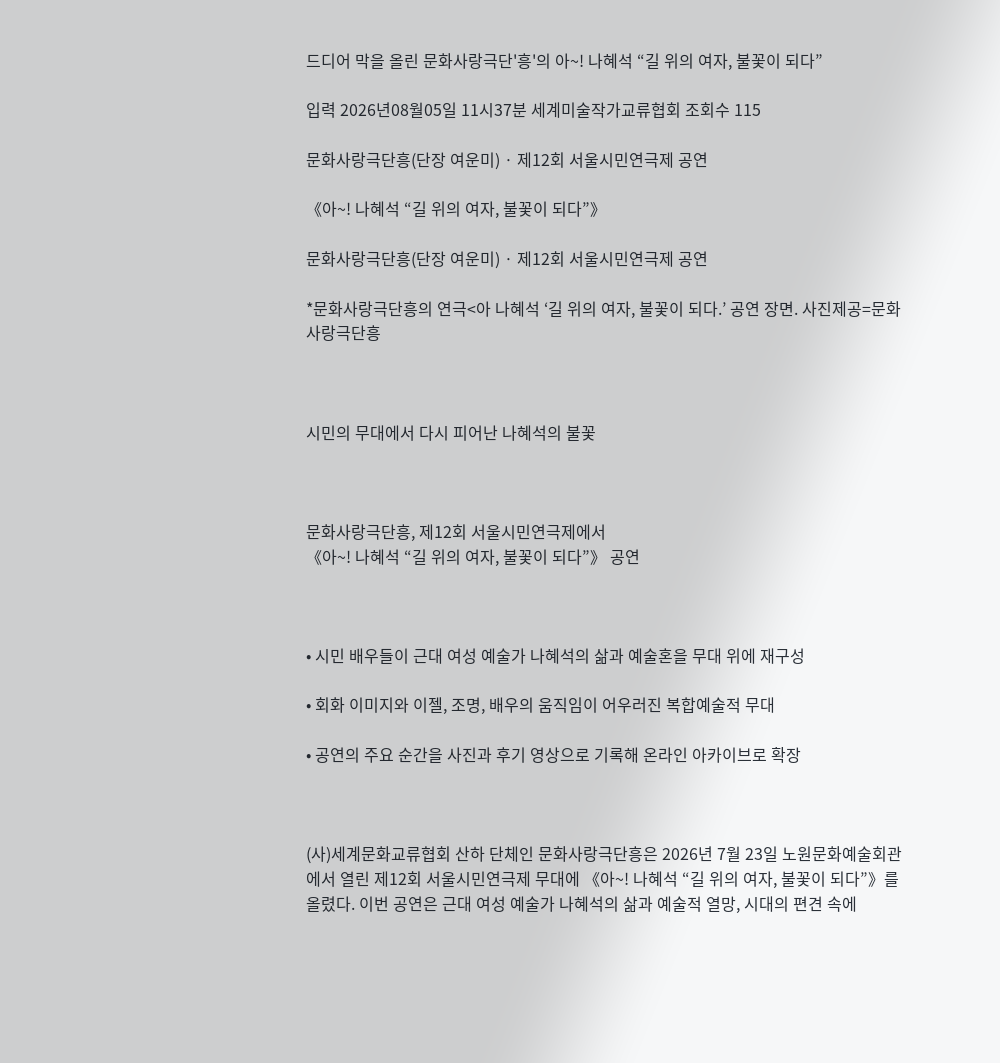드디어 막을 올린 문화사랑극단'흥'의 아~! 나혜석 “길 위의 여자, 불꽃이 되다”

입력 2026년08월05일 11시37분 세계미술작가교류협회 조회수 115

문화사랑극단흥(단장 여운미) · 제12회 서울시민연극제 공연

《아~! 나혜석 “길 위의 여자, 불꽃이 되다”》

문화사랑극단흥(단장 여운미) · 제12회 서울시민연극제 공연

*문화사랑극단흥의 연극<아 나혜석 ‘길 위의 여자, 불꽃이 되다.’ 공연 장면. 사진제공=문화사랑극단흥



시민의 무대에서 다시 피어난 나혜석의 불꽃



문화사랑극단흥, 제12회 서울시민연극제에서
《아~! 나혜석 “길 위의 여자, 불꽃이 되다”》 공연



• 시민 배우들이 근대 여성 예술가 나혜석의 삶과 예술혼을 무대 위에 재구성

• 회화 이미지와 이젤, 조명, 배우의 움직임이 어우러진 복합예술적 무대

• 공연의 주요 순간을 사진과 후기 영상으로 기록해 온라인 아카이브로 확장



(사)세계문화교류협회 산하 단체인 문화사랑극단흥은 2026년 7월 23일 노원문화예술회관에서 열린 제12회 서울시민연극제 무대에 《아~! 나혜석 “길 위의 여자, 불꽃이 되다”》를 올렸다. 이번 공연은 근대 여성 예술가 나혜석의 삶과 예술적 열망, 시대의 편견 속에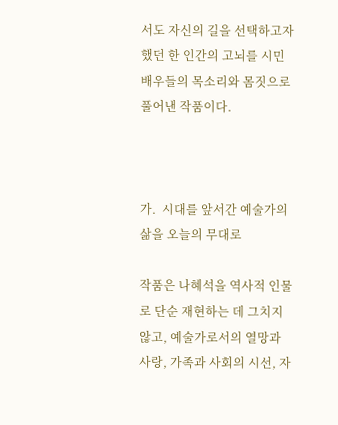서도 자신의 길을 선택하고자 했던 한 인간의 고뇌를 시민 배우들의 목소리와 몸짓으로 풀어낸 작품이다.



가.  시대를 앞서간 예술가의 삶을 오늘의 무대로

작품은 나혜석을 역사적 인물로 단순 재현하는 데 그치지 않고, 예술가로서의 열망과 사랑, 가족과 사회의 시선, 자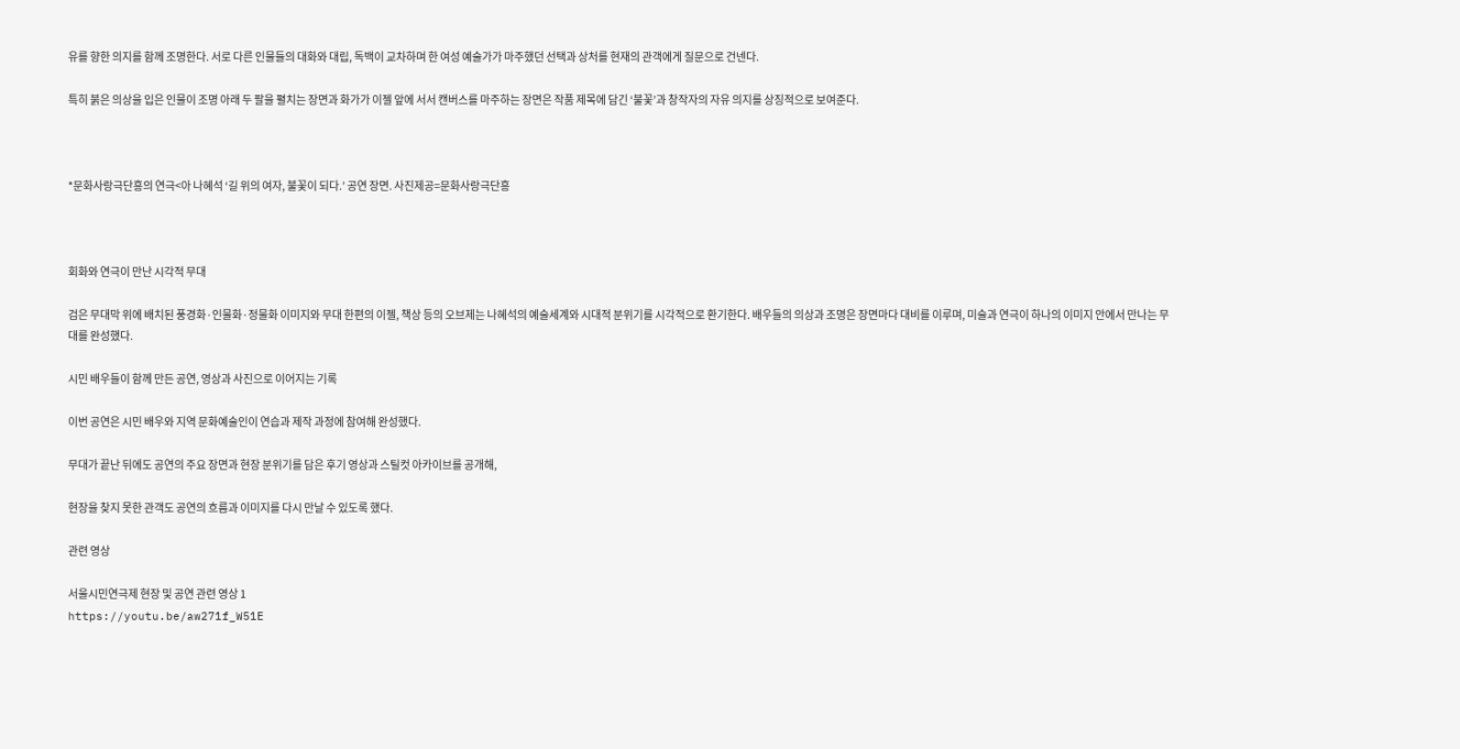유를 향한 의지를 함께 조명한다. 서로 다른 인물들의 대화와 대립, 독백이 교차하며 한 여성 예술가가 마주했던 선택과 상처를 현재의 관객에게 질문으로 건넨다.

특히 붉은 의상을 입은 인물이 조명 아래 두 팔을 펼치는 장면과 화가가 이젤 앞에 서서 캔버스를 마주하는 장면은 작품 제목에 담긴 ‘불꽃’과 창작자의 자유 의지를 상징적으로 보여준다.



*문화사랑극단흥의 연극<아 나혜석 ‘길 위의 여자, 불꽃이 되다.’ 공연 장면. 사진제공=문화사랑극단흥



회화와 연극이 만난 시각적 무대

검은 무대막 위에 배치된 풍경화·인물화·정물화 이미지와 무대 한편의 이젤, 책상 등의 오브제는 나혜석의 예술세계와 시대적 분위기를 시각적으로 환기한다. 배우들의 의상과 조명은 장면마다 대비를 이루며, 미술과 연극이 하나의 이미지 안에서 만나는 무대를 완성했다.

시민 배우들이 함께 만든 공연, 영상과 사진으로 이어지는 기록

이번 공연은 시민 배우와 지역 문화예술인이 연습과 제작 과정에 참여해 완성했다.

무대가 끝난 뒤에도 공연의 주요 장면과 현장 분위기를 담은 후기 영상과 스틸컷 아카이브를 공개해,

현장을 찾지 못한 관객도 공연의 흐름과 이미지를 다시 만날 수 있도록 했다.

관련 영상

서울시민연극제 현장 및 공연 관련 영상 1
https://youtu.be/aw271f_W51E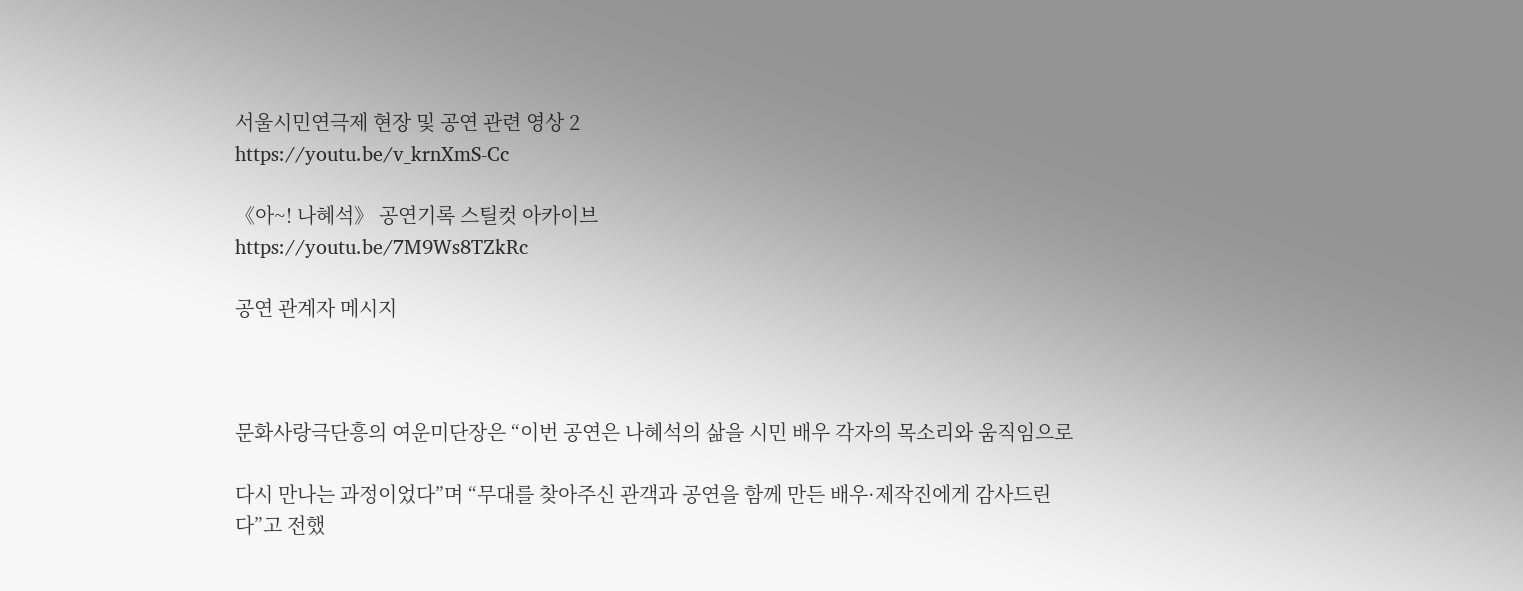서울시민연극제 현장 및 공연 관련 영상 2
https://youtu.be/v_krnXmS-Cc

《아~! 나혜석》 공연기록 스틸컷 아카이브
https://youtu.be/7M9Ws8TZkRc

공연 관계자 메시지



문화사랑극단흥의 여운미단장은 “이번 공연은 나혜석의 삶을 시민 배우 각자의 목소리와 움직임으로

다시 만나는 과정이었다”며 “무대를 찾아주신 관객과 공연을 함께 만든 배우·제작진에게 감사드린다”고 전했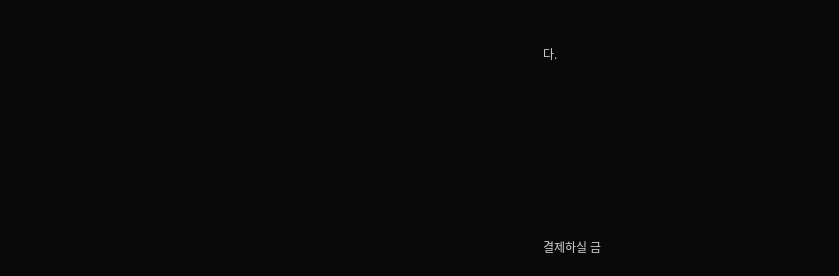다.










결제하실 금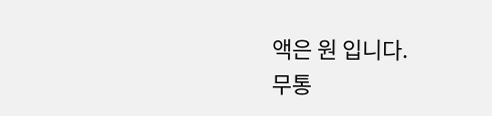액은 원 입니다.
무통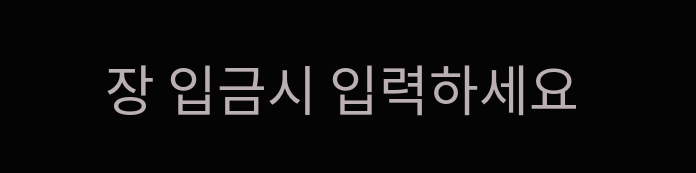장 입금시 입력하세요